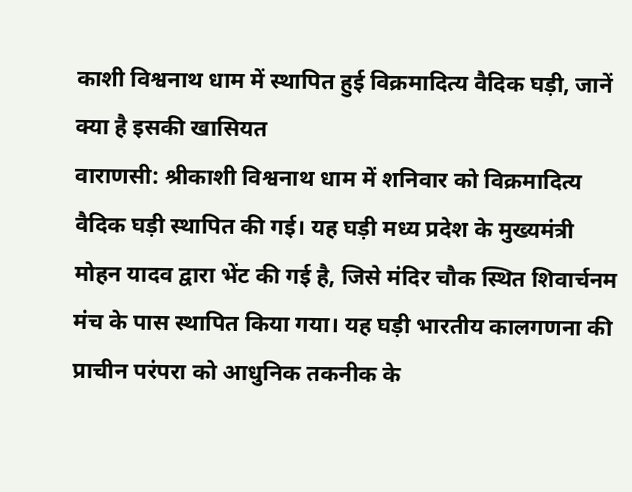काशी विश्वनाथ धाम में स्थापित हुई विक्रमादित्य वैदिक घड़ी, जानें क्या है इसकी खासियत
वाराणसी: श्रीकाशी विश्वनाथ धाम में शनिवार को विक्रमादित्य वैदिक घड़ी स्थापित की गई। यह घड़ी मध्य प्रदेश के मुख्यमंत्री मोहन यादव द्वारा भेंट की गई है, जिसे मंदिर चौक स्थित शिवार्चनम मंच के पास स्थापित किया गया। यह घड़ी भारतीय कालगणना की प्राचीन परंपरा को आधुनिक तकनीक के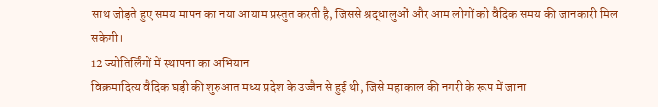साथ जोड़ते हुए समय मापन का नया आयाम प्रस्तुत करती है, जिससे श्रद्धालुओं और आम लोगों को वैदिक समय की जानकारी मिल सकेगी।
12 ज्योतिर्लिंगों में स्थापना का अभियान
विक्रमादित्य वैदिक घड़ी की शुरुआत मध्य प्रदेश के उज्जैन से हुई थी, जिसे महाकाल की नगरी के रूप में जाना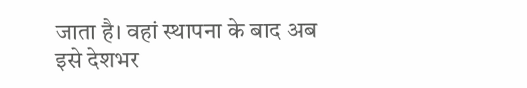जाता है। वहां स्थापना के बाद अब इसे देशभर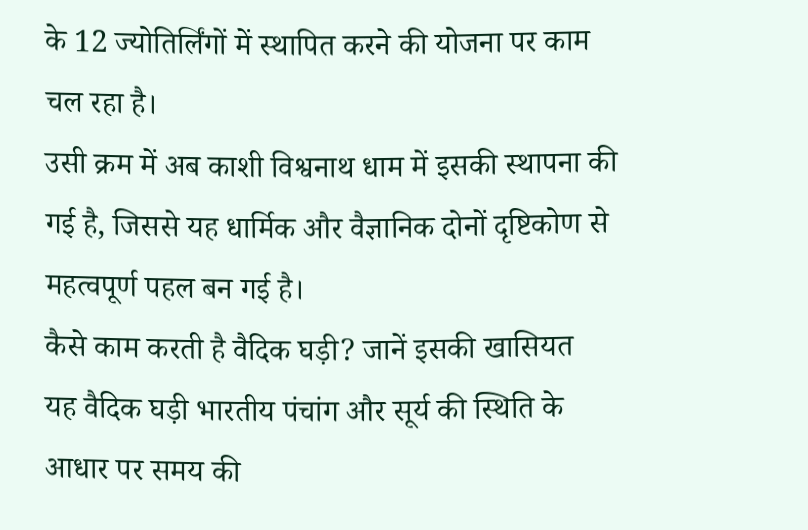के 12 ज्योतिर्लिंगों में स्थापित करने की योजना पर काम चल रहा है।
उसी क्रम में अब काशी विश्वनाथ धाम में इसकी स्थापना की गई है, जिससे यह धार्मिक और वैज्ञानिक दोनों दृष्टिकोण से महत्वपूर्ण पहल बन गई है।
कैसे काम करती है वैदिक घड़ी? जानें इसकी खासियत
यह वैदिक घड़ी भारतीय पंचांग और सूर्य की स्थिति के आधार पर समय की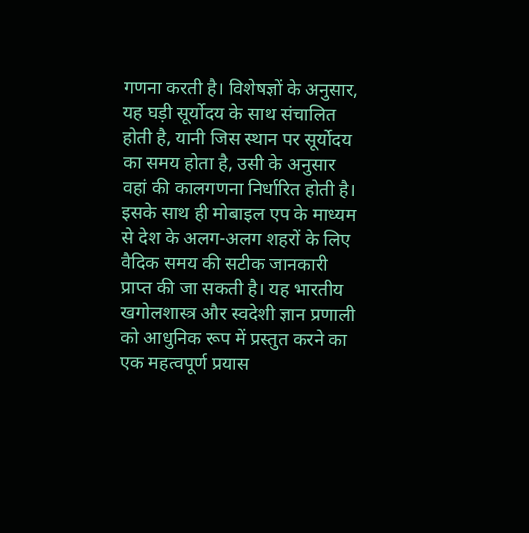गणना करती है। विशेषज्ञों के अनुसार, यह घड़ी सूर्योदय के साथ संचालित होती है, यानी जिस स्थान पर सूर्योदय का समय होता है, उसी के अनुसार वहां की कालगणना निर्धारित होती है।
इसके साथ ही मोबाइल एप के माध्यम से देश के अलग-अलग शहरों के लिए वैदिक समय की सटीक जानकारी प्राप्त की जा सकती है। यह भारतीय खगोलशास्त्र और स्वदेशी ज्ञान प्रणाली को आधुनिक रूप में प्रस्तुत करने का एक महत्वपूर्ण प्रयास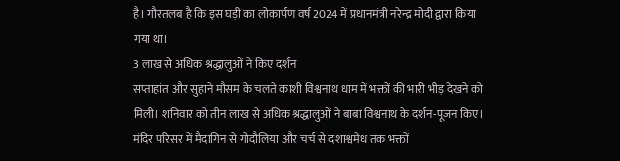है। गौरतलब है कि इस घड़ी का लोकार्पण वर्ष 2024 में प्रधानमंत्री नरेन्द्र मोदी द्वारा किया गया था।
3 लाख से अधिक श्रद्धालुओं ने किए दर्शन
सप्ताहांत और सुहाने मौसम के चलते काशी विश्वनाथ धाम में भक्तों की भारी भीड़ देखने को मिली। शनिवार को तीन लाख से अधिक श्रद्धालुओं ने बाबा विश्वनाथ के दर्शन-पूजन किए। मंदिर परिसर में मैदागिन से गोदौलिया और चर्च से दशाश्वमेध तक भक्तों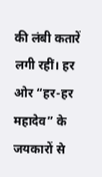की लंबी कतारें लगी रहीं। हर ओर “हर-हर महादेव” के जयकारों से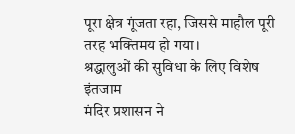पूरा क्षेत्र गूंजता रहा, जिससे माहौल पूरी तरह भक्तिमय हो गया।
श्रद्धालुओं की सुविधा के लिए विशेष इंतजाम
मंदिर प्रशासन ने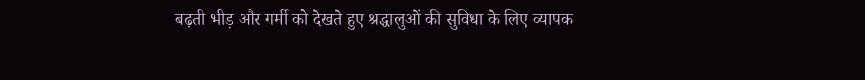बढ़ती भीड़ और गर्मी को देखते हुए श्रद्धालुओं की सुविधा के लिए व्यापक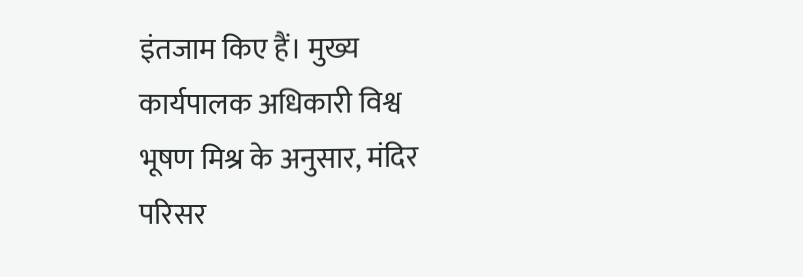इंतजाम किए हैं। मुख्य कार्यपालक अधिकारी विश्व भूषण मिश्र के अनुसार, मंदिर परिसर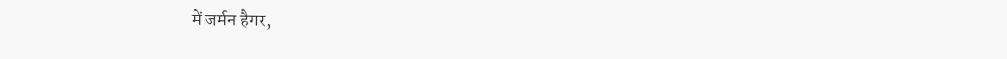में जर्मन हैगर,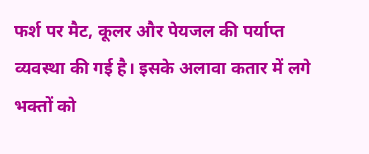फर्श पर मैट, कूलर और पेयजल की पर्याप्त व्यवस्था की गई है। इसके अलावा कतार में लगे भक्तों को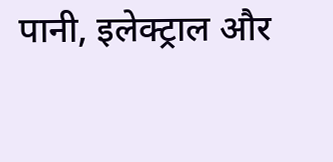पानी, इलेक्ट्राल और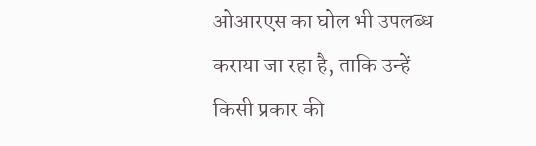ओआरएस का घोल भी उपलब्ध कराया जा रहा है, ताकि उन्हें किसी प्रकार की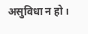असुविधा न हो।